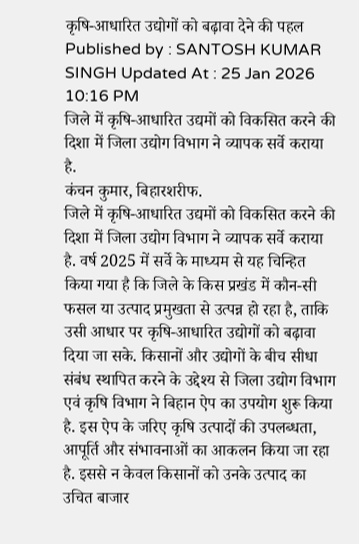कृषि-आधारित उद्योगों को बढ़ावा देने की पहल
Published by : SANTOSH KUMAR SINGH Updated At : 25 Jan 2026 10:16 PM
जिले में कृषि-आधारित उद्यमों को विकसित करने की दिशा में जिला उद्योग विभाग ने व्यापक सर्वे कराया है.
कंचन कुमार, बिहारशरीफ.
जिले में कृषि-आधारित उद्यमों को विकसित करने की दिशा में जिला उद्योग विभाग ने व्यापक सर्वे कराया है. वर्ष 2025 में सर्वे के माध्यम से यह चिन्हित किया गया है कि जिले के किस प्रखंड में कौन-सी फसल या उत्पाद प्रमुखता से उत्पन्न हो रहा है, ताकि उसी आधार पर कृषि-आधारित उद्योगों को बढ़ावा दिया जा सके. किसानों और उद्योगों के बीच सीधा संबंध स्थापित करने के उद्देश्य से जिला उद्योग विभाग एवं कृषि विभाग ने बिहान ऐप का उपयोग शुरू किया है. इस ऐप के जरिए कृषि उत्पादों की उपलब्धता, आपूर्ति और संभावनाओं का आकलन किया जा रहा है. इससे न केवल किसानों को उनके उत्पाद का उचित बाजार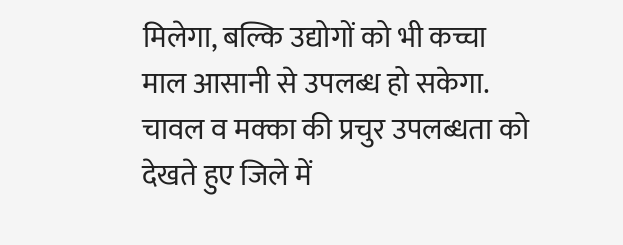मिलेगा, बल्कि उद्योगों को भी कच्चा माल आसानी से उपलब्ध हो सकेगा. चावल व मक्का की प्रचुर उपलब्धता को देखते हुए जिले में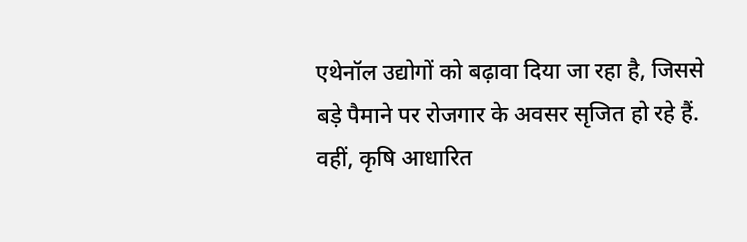एथेनॉल उद्योगों को बढ़ावा दिया जा रहा है, जिससे बड़े पैमाने पर रोजगार के अवसर सृजित हो रहे हैं. वहीं, कृषि आधारित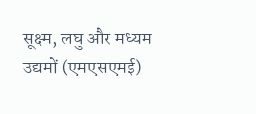सूक्ष्म, लघु और मध्यम उद्यमों (एमएसएमई)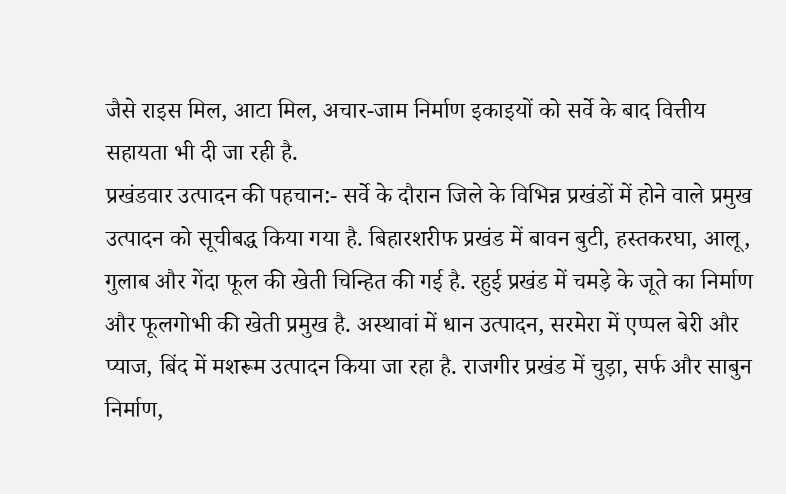जैसे राइस मिल, आटा मिल, अचार-जाम निर्माण इकाइयों को सर्वे के बाद वित्तीय सहायता भी दी जा रही है.
प्रखंडवार उत्पादन की पहचान:- सर्वे के दौरान जिले के विभिन्न प्रखंडों में होने वाले प्रमुख उत्पादन को सूचीबद्ध किया गया है. बिहारशरीफ प्रखंड में बावन बुटी, हस्तकरघा, आलू, गुलाब और गेंदा फूल की खेती चिन्हित की गई है. रहुई प्रखंड में चमड़े के जूते का निर्माण और फूलगोभी की खेती प्रमुख है. अस्थावां में धान उत्पादन, सरमेरा में एप्पल बेरी और प्याज, बिंद में मशरूम उत्पादन किया जा रहा है. राजगीर प्रखंड में चुड़ा, सर्फ और साबुन निर्माण,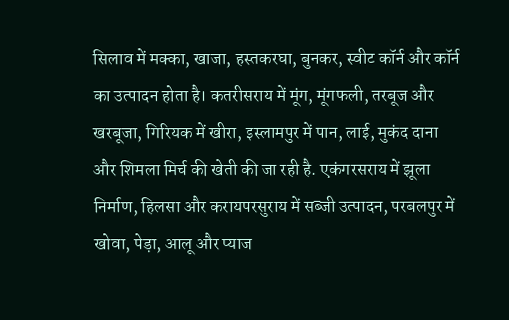सिलाव में मक्का, खाजा, हस्तकरघा, बुनकर, स्वीट कॉर्न और कॉर्न का उत्पादन होता है। कतरीसराय में मूंग, मूंगफली, तरबूज और खरबूजा, गिरियक में खीरा, इस्लामपुर में पान, लाई, मुकंद दाना और शिमला मिर्च की खेती की जा रही है. एकंगरसराय में झूला निर्माण, हिलसा और करायपरसुराय में सब्जी उत्पादन, परबलपुर में खोवा, पेड़ा, आलू और प्याज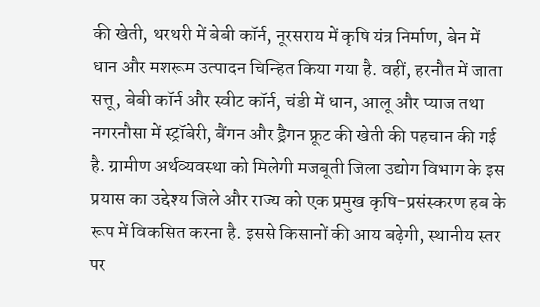की खेती, थरथरी में बेबी कॉर्न, नूरसराय में कृषि यंत्र निर्माण, बेन में धान और मशरूम उत्पादन चिन्हित किया गया है. वहीं, हरनौत में जाता सत्तू, बेबी कॉर्न और स्वीट कॉर्न, चंडी में धान, आलू और प्याज तथा नगरनौसा में स्ट्रॉबेरी, बैंगन और ड्रैगन फ्रूट की खेती की पहचान की गई है. ग्रामीण अर्थव्यवस्था को मिलेगी मजबूती जिला उद्योग विभाग के इस प्रयास का उद्देश्य जिले और राज्य को एक प्रमुख कृषि-प्रसंस्करण हब के रूप में विकसित करना है. इससे किसानों की आय बढ़ेगी, स्थानीय स्तर पर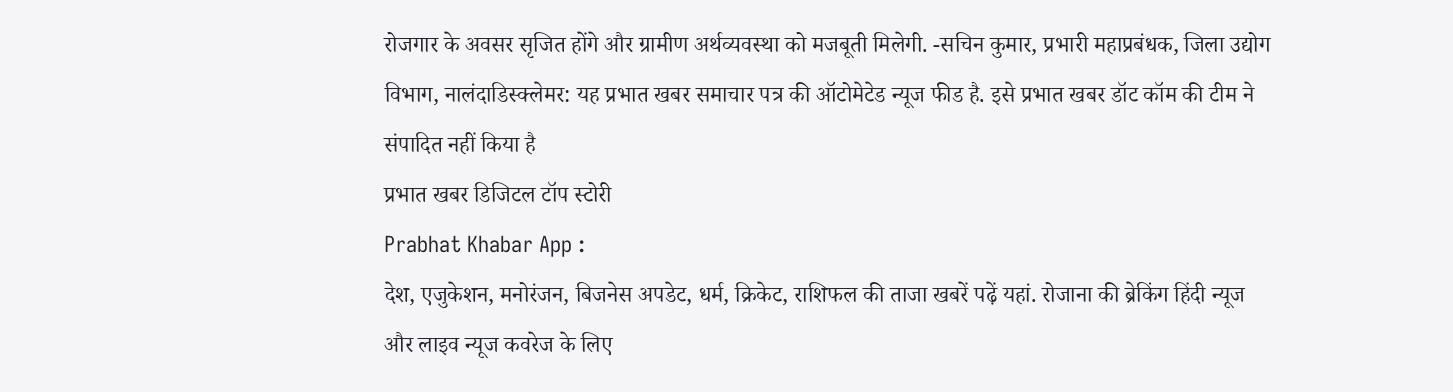रोजगार के अवसर सृजित होंगे और ग्रामीण अर्थव्यवस्था को मजबूती मिलेगी. -सचिन कुमार, प्रभारी महाप्रबंधक, जिला उद्योग विभाग, नालंदाडिस्क्लेमर: यह प्रभात खबर समाचार पत्र की ऑटोमेटेड न्यूज फीड है. इसे प्रभात खबर डॉट कॉम की टीम ने संपादित नहीं किया है
प्रभात खबर डिजिटल टॉप स्टोरी
Prabhat Khabar App :
देश, एजुकेशन, मनोरंजन, बिजनेस अपडेट, धर्म, क्रिकेट, राशिफल की ताजा खबरें पढ़ें यहां. रोजाना की ब्रेकिंग हिंदी न्यूज और लाइव न्यूज कवरेज के लिए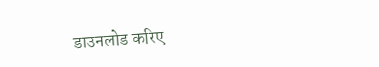डाउनलोड करिए